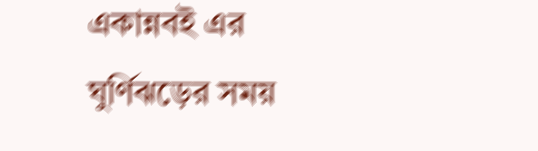একান্নবই এর ঘুর্ণিঝড়ের সময়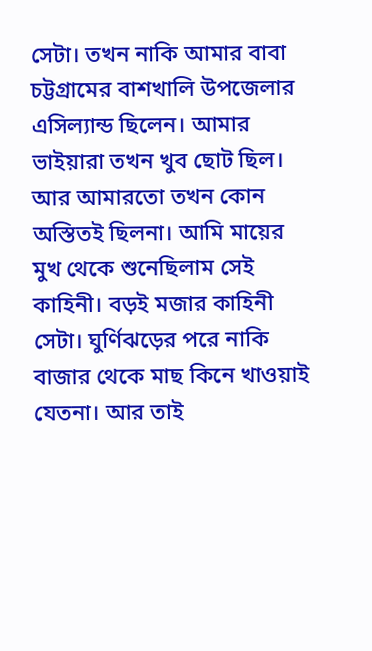সেটা। তখন নাকি আমার বাবা চট্টগ্রামের বাশখালি উপজেলার এসিল্যান্ড ছিলেন। আমার ভাইয়ারা তখন খুব ছোট ছিল। আর আমারতো তখন কোন অস্তিতই ছিলনা। আমি মায়ের মুখ থেকে শুনেছিলাম সেই কাহিনী। বড়ই মজার কাহিনী সেটা। ঘুর্ণিঝড়ের পরে নাকি বাজার থেকে মাছ কিনে খাওয়াই যেতনা। আর তাই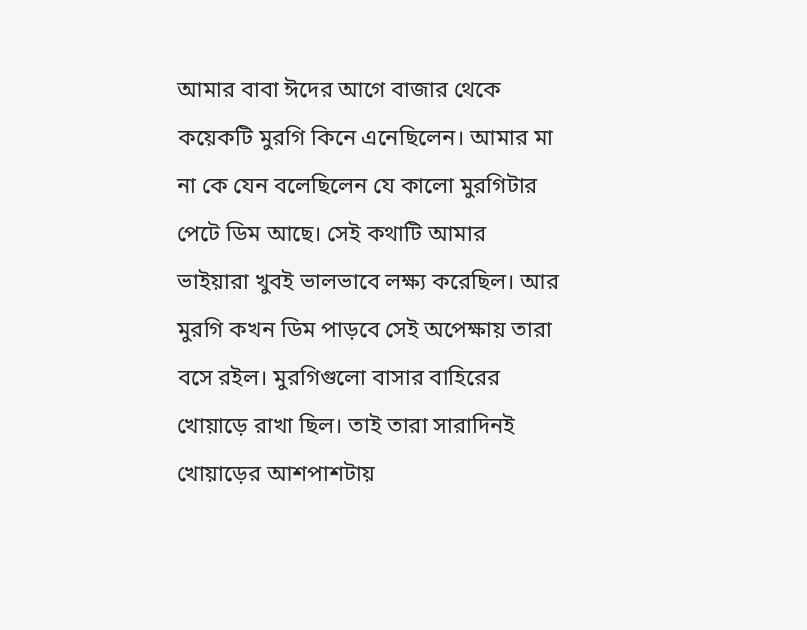আমার বাবা ঈদের আগে বাজার থেকে কয়েকটি মুরগি কিনে এনেছিলেন। আমার মা না কে যেন বলেছিলেন যে কালো মুরগিটার পেটে ডিম আছে। সেই কথাটি আমার ভাইয়ারা খুবই ভালভাবে লক্ষ্য করেছিল। আর মুরগি কখন ডিম পাড়বে সেই অপেক্ষায় তারা বসে রইল। মুরগিগুলো বাসার বাহিরের খোয়াড়ে রাখা ছিল। তাই তারা সারাদিনই খোয়াড়ের আশপাশটায়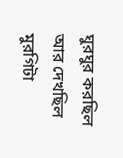ঘুরঘুর করছিল আর দেখছিল মুরগিটা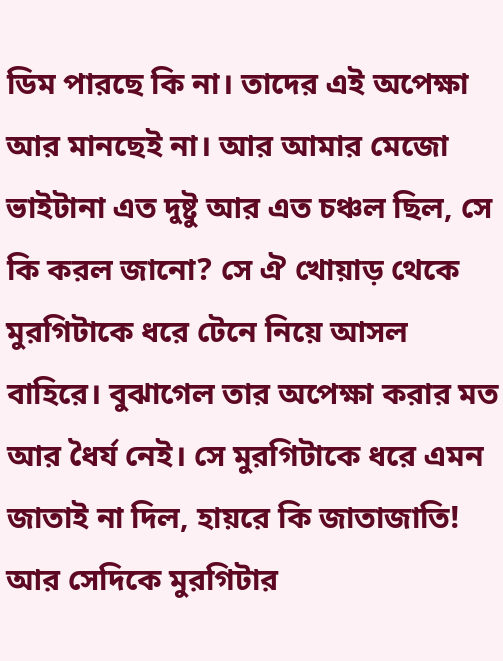ডিম পারছে কি না। তাদের এই অপেক্ষা আর মানছেই না। আর আমার মেজো ভাইটানা এত দুষ্টু আর এত চঞ্চল ছিল, সে কি করল জানো? সে ঐ খোয়াড় থেকে মুরগিটাকে ধরে টেনে নিয়ে আসল বাহিরে। বুঝাগেল তার অপেক্ষা করার মত আর ধৈর্য নেই। সে মুরগিটাকে ধরে এমন জাতাই না দিল, হায়রে কি জাতাজাতি! আর সেদিকে মুরগিটার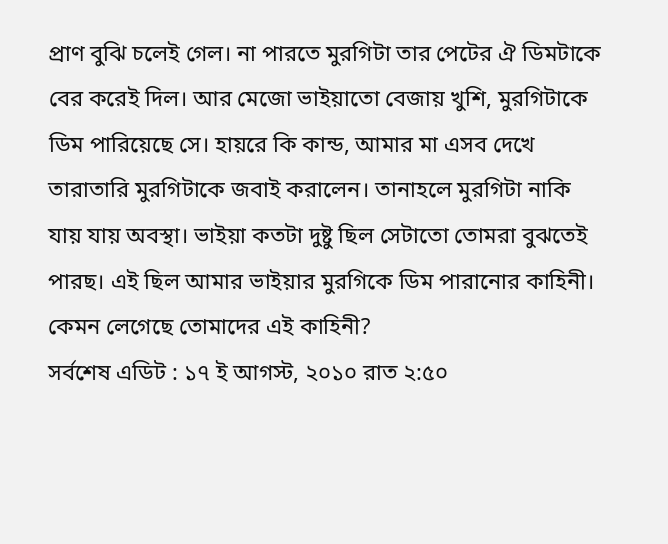প্রাণ বুঝি চলেই গেল। না পারতে মুরগিটা তার পেটের ঐ ডিমটাকে বের করেই দিল। আর মেজো ভাইয়াতো বেজায় খুশি, মুরগিটাকে ডিম পারিয়েছে সে। হায়রে কি কান্ড, আমার মা এসব দেখে তারাতারি মুরগিটাকে জবাই করালেন। তানাহলে মুরগিটা নাকি যায় যায় অবস্থা। ভাইয়া কতটা দুষ্টু ছিল সেটাতো তোমরা বুঝতেই পারছ। এই ছিল আমার ভাইয়ার মুরগিকে ডিম পারানোর কাহিনী। কেমন লেগেছে তোমাদের এই কাহিনী?
সর্বশেষ এডিট : ১৭ ই আগস্ট, ২০১০ রাত ২:৫০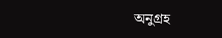অনুগ্রহ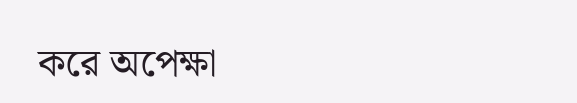করে অপেক্ষা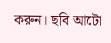করুন। ছবি আটো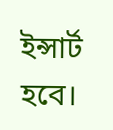ইন্সার্ট হবে।